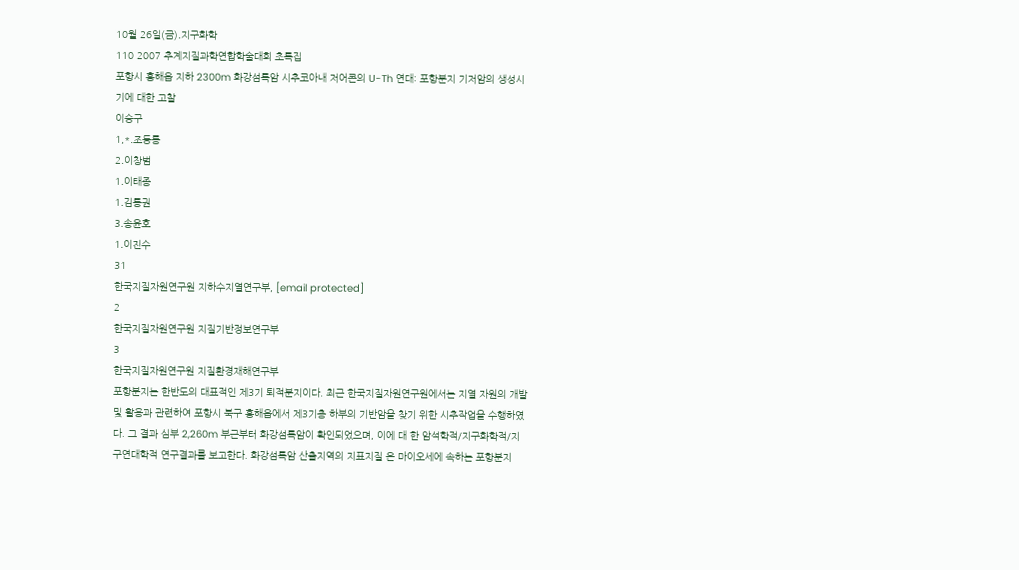10월 26일(금)․지구화학
110 2007 추계지질과학연합학술대회 초록집
포항시 흥해읍 지하 2300m 화강섬록암 시추코아내 저어콘의 U-Th 연대: 포항분지 기저암의 생성시기에 대한 고찰
이승구
1,*․조등룡
2․이창범
1․이태종
1․김통권
3․송윤호
1․이진수
31
한국지질자원연구원 지하수지열연구부, [email protected]
2
한국지질자원연구원 지질기반정보연구부
3
한국지질자원연구원 지질환경재해연구부
포항분지는 한반도의 대표적인 제3기 퇴적분지이다. 최근 한국지질자원연구원에서는 지열 자원의 개발 및 활용과 관련하여 포항시 북구 흥해읍에서 제3기층 하부의 기반암을 찾기 위한 시추작업을 수행하였다. 그 결과 심부 2,260m 부근부터 화강섬록암이 확인되었으며, 이에 대 한 암석학적/지구화학적/지구연대학적 연구결과를 보고한다. 화강섬록암 산출지역의 지표지질 은 마이오세에 속하는 포항분지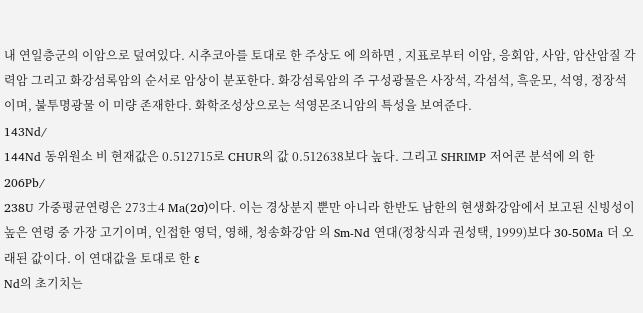내 연일층군의 이암으로 덮여있다. 시추코아를 토대로 한 주상도 에 의하면 , 지표로부터 이암, 응회암, 사암, 암산암질 각력암 그리고 화강섬록암의 순서로 암상이 분포한다. 화강섬록암의 주 구성광물은 사장석, 각섬석, 흑운모, 석영, 정장석이며, 불투명광물 이 미량 존재한다. 화학조성상으로는 석영몬조니암의 특성을 보여준다.
143Nd/
144Nd 동위원소 비 현재값은 0.512715로 CHUR의 값 0.512638보다 높다. 그리고 SHRIMP 저어콘 분석에 의 한
206Pb/
238U 가중평균연령은 273±4 Ma(2σ)이다. 이는 경상분지 뿐만 아니라 한반도 남한의 현생화강암에서 보고된 신빙성이 높은 연령 중 가장 고기이며, 인접한 영덕, 영해, 청송화강암 의 Sm-Nd 연대(정창식과 권성택, 1999)보다 30-50Ma 더 오래된 값이다. 이 연대값을 토대로 한 ε
Nd의 초기치는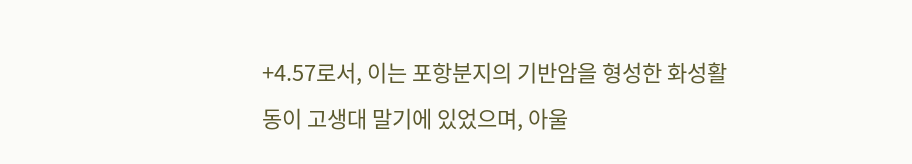+4.57로서, 이는 포항분지의 기반암을 형성한 화성활동이 고생대 말기에 있었으며, 아울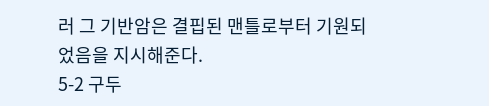러 그 기반암은 결핍된 맨틀로부터 기원되었음을 지시해준다.
5-2 구두